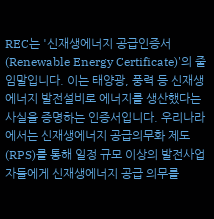REC는 '신재생에너지 공급인증서(Renewable Energy Certificate)'의 줄임말입니다. 이는 태양광, 풍력 등 신재생에너지 발전설비로 에너지를 생산했다는 사실을 증명하는 인증서입니다. 우리나라에서는 신재생에너지 공급의무화 제도(RPS)를 통해 일정 규모 이상의 발전사업자들에게 신재생에너지 공급 의무를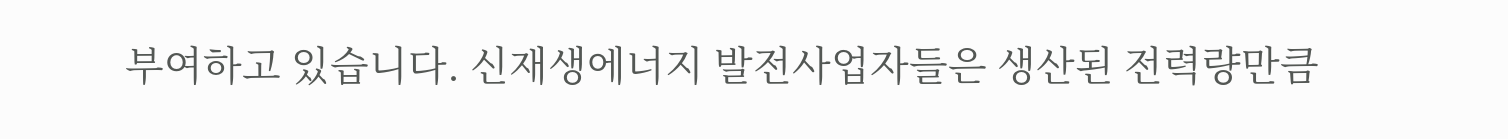부여하고 있습니다. 신재생에너지 발전사업자들은 생산된 전력량만큼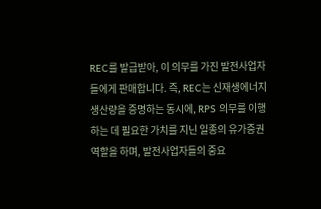REC를 발급받아, 이 의무를 가진 발전사업자들에게 판매합니다. 즉, REC는 신재생에너지 생산량을 증명하는 동시에, RPS 의무를 이행하는 데 필요한 가치를 지닌 일종의 유가증권 역할을 하며, 발전사업자들의 중요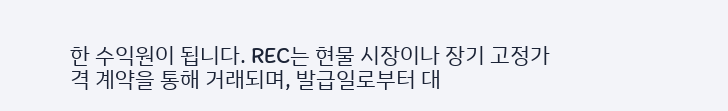한 수익원이 됩니다. REC는 현물 시장이나 장기 고정가격 계약을 통해 거래되며, 발급일로부터 대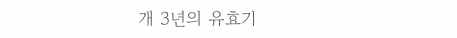개 3년의 유효기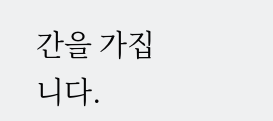간을 가집니다.